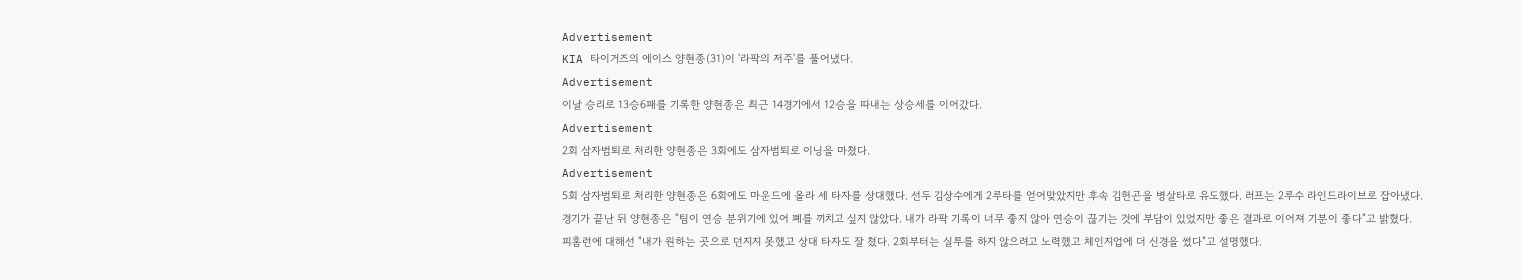Advertisement
KIA 타이거즈의 에이스 양현종(31)이 '라팍의 저주'를 풀어냈다.
Advertisement
이날 승리로 13승6패를 기록한 양현종은 최근 14경기에서 12승을 따내는 상승세를 이어갔다.
Advertisement
2회 삼자범퇴로 처리한 양현종은 3회에도 삼자범퇴로 이닝을 마쳤다.
Advertisement
5회 삼자범퇴로 처리한 양현종은 6회에도 마운드에 올라 세 타자를 상대했다. 선두 김상수에게 2루타를 얻어맞았지만 후속 김헌곤을 병살타로 유도했다. 러프는 2루수 라인드라이브로 잡아냈다.
경기가 끝난 뒤 양현종은 "팀이 연승 분위기에 있어 폐를 끼치고 싶지 않았다. 내가 라팍 기록이 너무 좋지 않아 연승이 끊기는 것에 부담이 있었지만 좋은 결과로 이어져 기분이 좋다"고 밝혔다.
피홈런에 대해선 "내가 원하는 곳으로 던지지 못했고 상대 타자도 잘 쳤다. 2회부터는 실투를 하지 않으려고 노력했고 체인지업에 더 신경을 썼다"고 설명했다.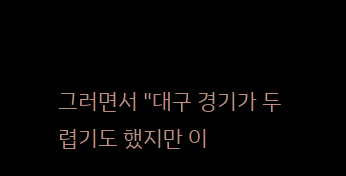그러면서 "대구 경기가 두렵기도 했지만 이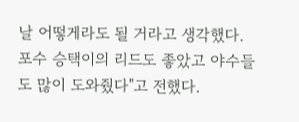날 어떻게라도 될 거라고 생각했다. 포수 승택이의 리드도 좋았고 야수들도 많이 도와줬다"고 전했다.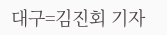대구=김진회 기자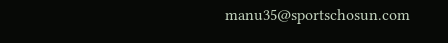manu35@sportschosun.com